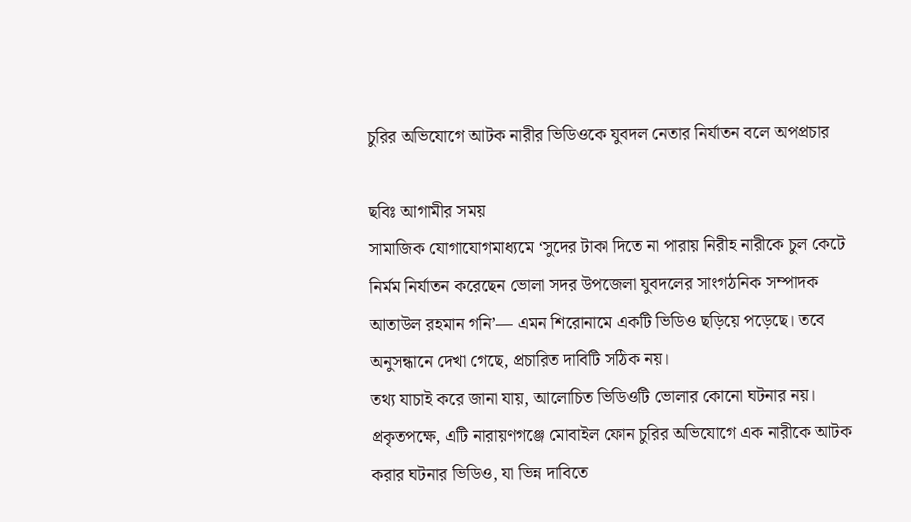চুরির অভিযোগে আটক নারীর ভিডিওকে যুবদল নেতার নির্যাতন বলে অপপ্রচার

ছবিঃ আগামীর সময়
সামাজিক যোগাযোগমাধ্যমে ‘সুদের টাকা দিতে না পারায় নিরীহ নারীকে চুল কেটে নির্মম নির্যাতন করেছেন ভোলা সদর উপজেলা যুবদলের সাংগঠনিক সম্পাদক আতাউল রহমান গনি’— এমন শিরোনামে একটি ভিডিও ছড়িয়ে পড়েছে। তবে অনুসন্ধানে দেখা গেছে, প্রচারিত দাবিটি সঠিক নয়।
তথ্য যাচাই করে জানা যায়, আলোচিত ভিডিওটি ভোলার কোনো ঘটনার নয়।
প্রকৃতপক্ষে, এটি নারায়ণগঞ্জে মোবাইল ফোন চুরির অভিযোগে এক নারীকে আটক করার ঘটনার ভিডিও, যা ভিন্ন দাবিতে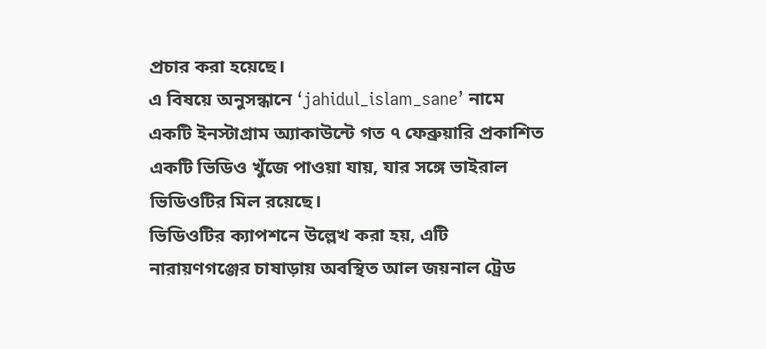প্রচার করা হয়েছে।
এ বিষয়ে অনুসন্ধানে ‘jahidul_islam_sane’ নামে একটি ইনস্টাগ্রাম অ্যাকাউন্টে গত ৭ ফেব্রুয়ারি প্রকাশিত একটি ভিডিও খুঁজে পাওয়া যায়, যার সঙ্গে ভাইরাল ভিডিওটির মিল রয়েছে।
ভিডিওটির ক্যাপশনে উল্লেখ করা হয়, এটি নারায়ণগঞ্জের চাষাড়ায় অবস্থিত আল জয়নাল ট্রেড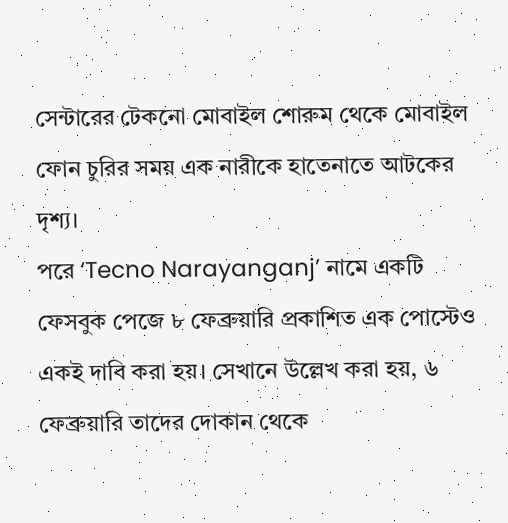সেন্টারের টেকনো মোবাইল শোরুম থেকে মোবাইল ফোন চুরির সময় এক নারীকে হাতেনাতে আটকের দৃশ্য।
পরে ‘Tecno Narayanganj’ নামে একটি ফেসবুক পেজে ৮ ফেব্রুয়ারি প্রকাশিত এক পোস্টেও একই দাবি করা হয়। সেখানে উল্লেখ করা হয়, ৬ ফেব্রুয়ারি তাদের দোকান থেকে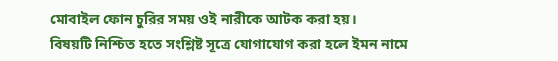মোবাইল ফোন চুরির সময় ওই নারীকে আটক করা হয়।
বিষয়টি নিশ্চিত হতে সংশ্লিষ্ট সূত্রে যোগাযোগ করা হলে ইমন নামে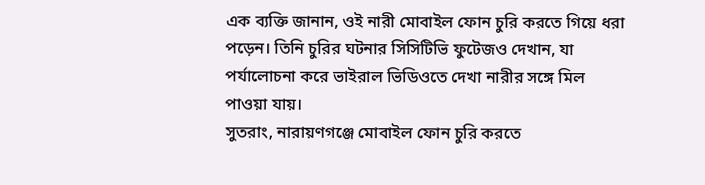এক ব্যক্তি জানান, ওই নারী মোবাইল ফোন চুরি করতে গিয়ে ধরা পড়েন। তিনি চুরির ঘটনার সিসিটিভি ফুটেজও দেখান, যা পর্যালোচনা করে ভাইরাল ভিডিওতে দেখা নারীর সঙ্গে মিল পাওয়া যায়।
সুতরাং, নারায়ণগঞ্জে মোবাইল ফোন চুরি করতে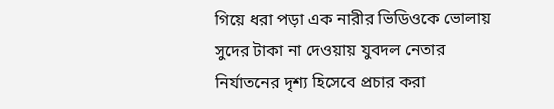গিয়ে ধরা পড়া এক নারীর ভিডিওকে ভোলায় সুদের টাকা না দেওয়ায় যুবদল নেতার নির্যাতনের দৃশ্য হিসেবে প্রচার করা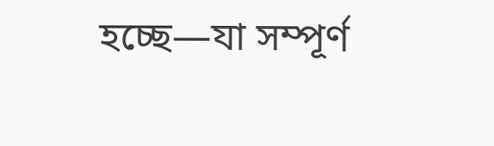হচ্ছে—যা সম্পূর্ণ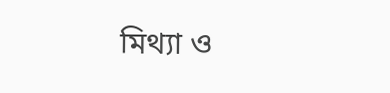মিথ্যা ও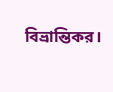বিভ্রান্তিকর।